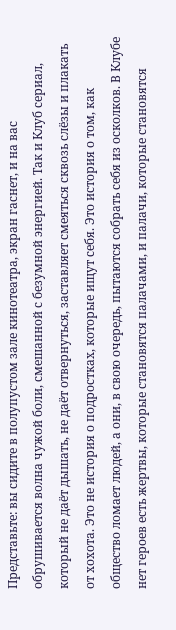Представьте: вы сидите в полупустом зале кинотеатра, экран гаснет, и на вас обрушивается волна чужой боли, смешанной с безумной энергией. Так и Клуб сериал, который не даёт дышать, не даёт отвернуться, заставляет смеяться сквозь слёзы и плакать от хохота. Это не история о подростках, которые ищут себя. Это история о том, как общество ломает людей, а они, в свою очередь, пытаются собрать себя из осколков. В Клубе нет героев есть жертвы, которые становятся палачами, и палачи, которые становятся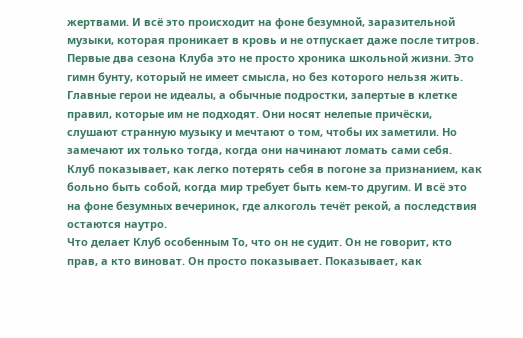жертвами. И всё это происходит на фоне безумной, заразительной музыки, которая проникает в кровь и не отпускает даже после титров.
Первые два сезона Клуба это не просто хроника школьной жизни. Это гимн бунту, который не имеет смысла, но без которого нельзя жить. Главные герои не идеалы, а обычные подростки, запертые в клетке правил, которые им не подходят. Они носят нелепые причёски, слушают странную музыку и мечтают о том, чтобы их заметили. Но замечают их только тогда, когда они начинают ломать сами себя. Клуб показывает, как легко потерять себя в погоне за признанием, как больно быть собой, когда мир требует быть кем-то другим. И всё это на фоне безумных вечеринок, где алкоголь течёт рекой, а последствия остаются наутро.
Что делает Клуб особенным То, что он не судит. Он не говорит, кто прав, а кто виноват. Он просто показывает. Показывает, как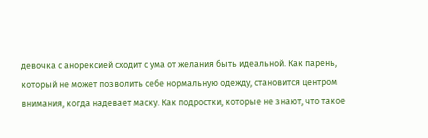девочка с анорексией сходит с ума от желания быть идеальной. Как парень, который не может позволить себе нормальную одежду, становится центром внимания, когда надевает маску. Как подростки, которые не знают, что такое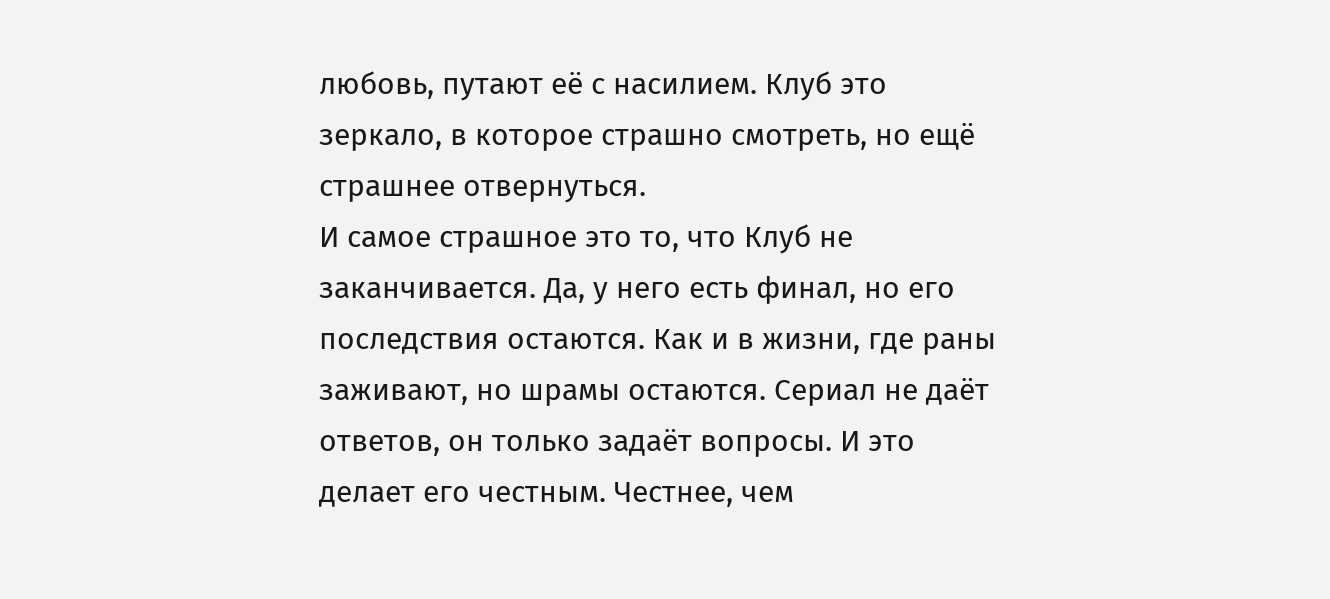любовь, путают её с насилием. Клуб это зеркало, в которое страшно смотреть, но ещё страшнее отвернуться.
И самое страшное это то, что Клуб не заканчивается. Да, у него есть финал, но его последствия остаются. Как и в жизни, где раны заживают, но шрамы остаются. Сериал не даёт ответов, он только задаёт вопросы. И это делает его честным. Честнее, чем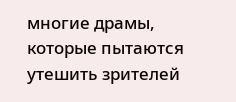многие драмы, которые пытаются утешить зрителей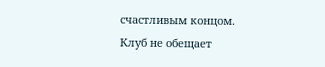счастливым концом. Клуб не обещает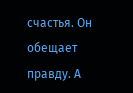счастья. Он обещает правду. А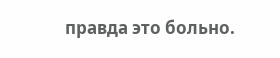правда это больно.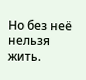Но без неё нельзя жить.